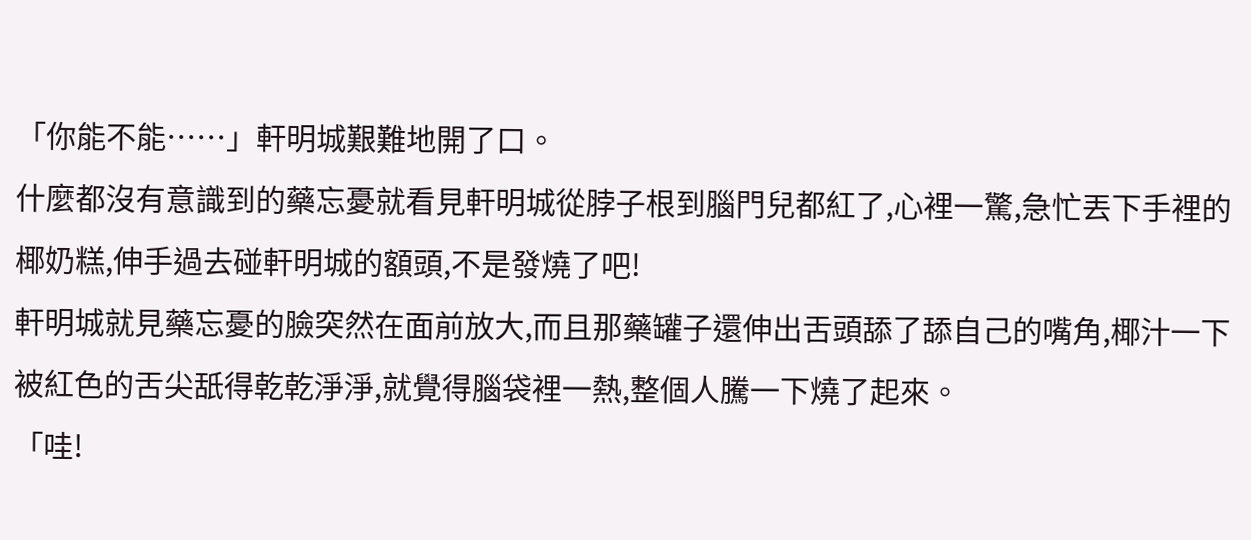「你能不能……」軒明城艱難地開了口。
什麼都沒有意識到的藥忘憂就看見軒明城從脖子根到腦門兒都紅了,心裡一驚,急忙丟下手裡的椰奶糕,伸手過去碰軒明城的額頭,不是發燒了吧!
軒明城就見藥忘憂的臉突然在面前放大,而且那藥罐子還伸出舌頭舔了舔自己的嘴角,椰汁一下被紅色的舌尖舐得乾乾淨淨,就覺得腦袋裡一熱,整個人騰一下燒了起來。
「哇!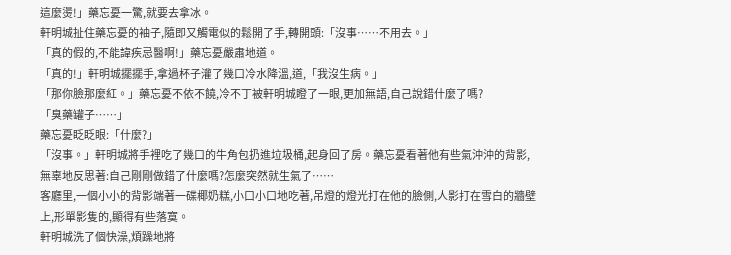這麼燙!」藥忘憂一驚,就要去拿冰。
軒明城扯住藥忘憂的袖子,隨即又觸電似的鬆開了手,轉開頭:「沒事……不用去。」
「真的假的,不能諱疾忌醫啊!」藥忘憂嚴肅地道。
「真的!」軒明城擺擺手,拿過杯子灌了幾口冷水降溫,道,「我沒生病。」
「那你臉那麼紅。」藥忘憂不依不饒,冷不丁被軒明城瞪了一眼,更加無語,自己說錯什麼了嗎?
「臭藥罐子……」
藥忘憂眨眨眼:「什麼?」
「沒事。」軒明城將手裡吃了幾口的牛角包扔進垃圾桶,起身回了房。藥忘憂看著他有些氣沖沖的背影,無辜地反思著:自己剛剛做錯了什麼嗎?怎麼突然就生氣了……
客廳里,一個小小的背影端著一碟椰奶糕,小口小口地吃著,吊燈的燈光打在他的臉側,人影打在雪白的牆壁上,形單影隻的,顯得有些落寞。
軒明城洗了個快澡,煩躁地將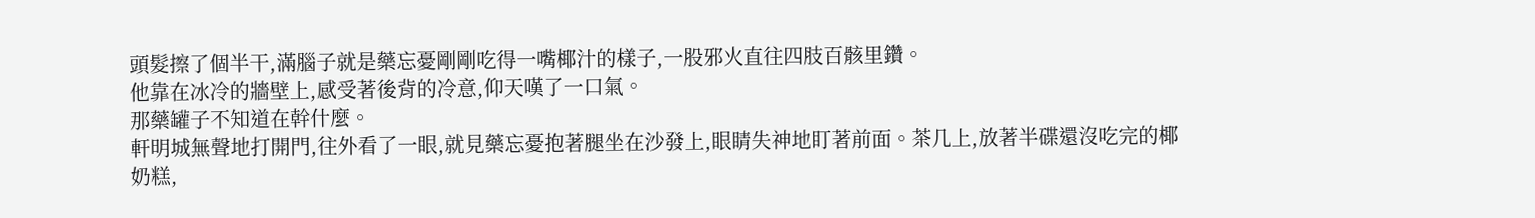頭髮擦了個半干,滿腦子就是藥忘憂剛剛吃得一嘴椰汁的樣子,一股邪火直往四肢百骸里鑽。
他靠在冰冷的牆壁上,感受著後背的冷意,仰天嘆了一口氣。
那藥罐子不知道在幹什麼。
軒明城無聲地打開門,往外看了一眼,就見藥忘憂抱著腿坐在沙發上,眼睛失神地盯著前面。茶几上,放著半碟還沒吃完的椰奶糕,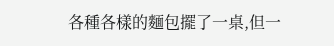各種各樣的麵包擺了一桌,但一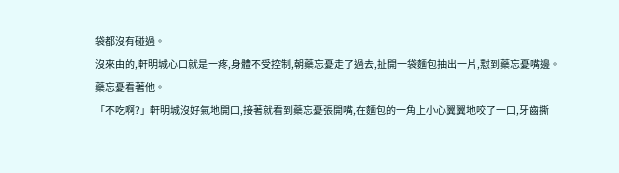袋都沒有碰過。
沒來由的,軒明城心口就是一疼,身體不受控制,朝藥忘憂走了過去,扯開一袋麵包抽出一片,懟到藥忘憂嘴邊。
藥忘憂看著他。
「不吃啊?」軒明城沒好氣地開口,接著就看到藥忘憂張開嘴,在麵包的一角上小心翼翼地咬了一口,牙齒撕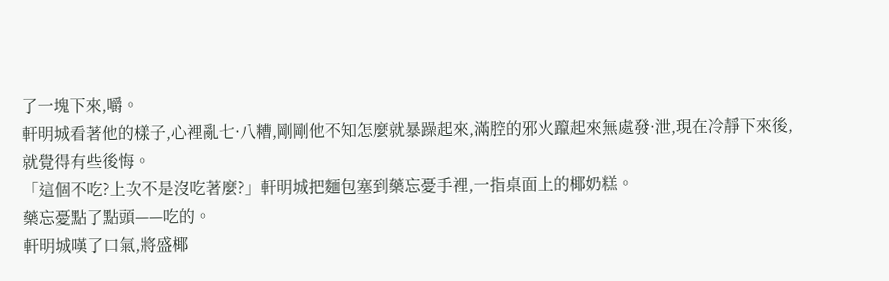了一塊下來,嚼。
軒明城看著他的樣子,心裡亂七·八糟,剛剛他不知怎麼就暴躁起來,滿腔的邪火躥起來無處發·泄,現在冷靜下來後,就覺得有些後悔。
「這個不吃?上次不是沒吃著麼?」軒明城把麵包塞到藥忘憂手裡,一指桌面上的椰奶糕。
藥忘憂點了點頭——吃的。
軒明城嘆了口氣,將盛椰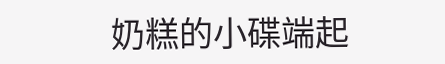奶糕的小碟端起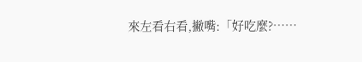來左看右看,撇嘴:「好吃麼?……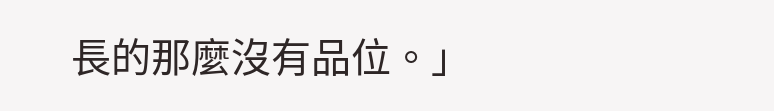長的那麼沒有品位。」